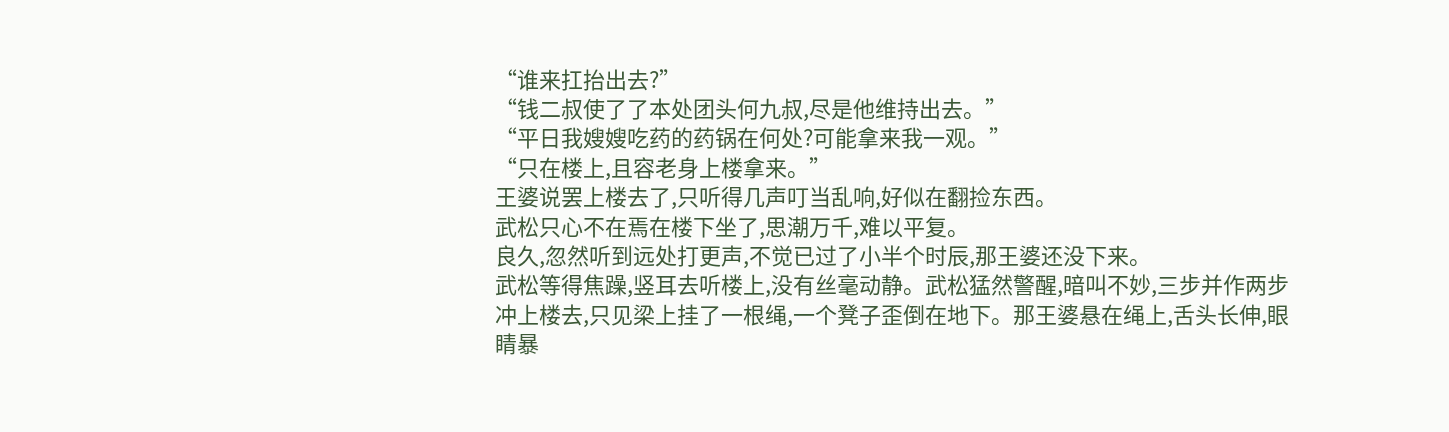“谁来扛抬出去?”
“钱二叔使了了本处团头何九叔,尽是他维持出去。”
“平日我嫂嫂吃药的药锅在何处?可能拿来我一观。”
“只在楼上,且容老身上楼拿来。”
王婆说罢上楼去了,只听得几声叮当乱响,好似在翻捡东西。
武松只心不在焉在楼下坐了,思潮万千,难以平复。
良久,忽然听到远处打更声,不觉已过了小半个时辰,那王婆还没下来。
武松等得焦躁,竖耳去听楼上,没有丝毫动静。武松猛然警醒,暗叫不妙,三步并作两步冲上楼去,只见梁上挂了一根绳,一个凳子歪倒在地下。那王婆悬在绳上,舌头长伸,眼睛暴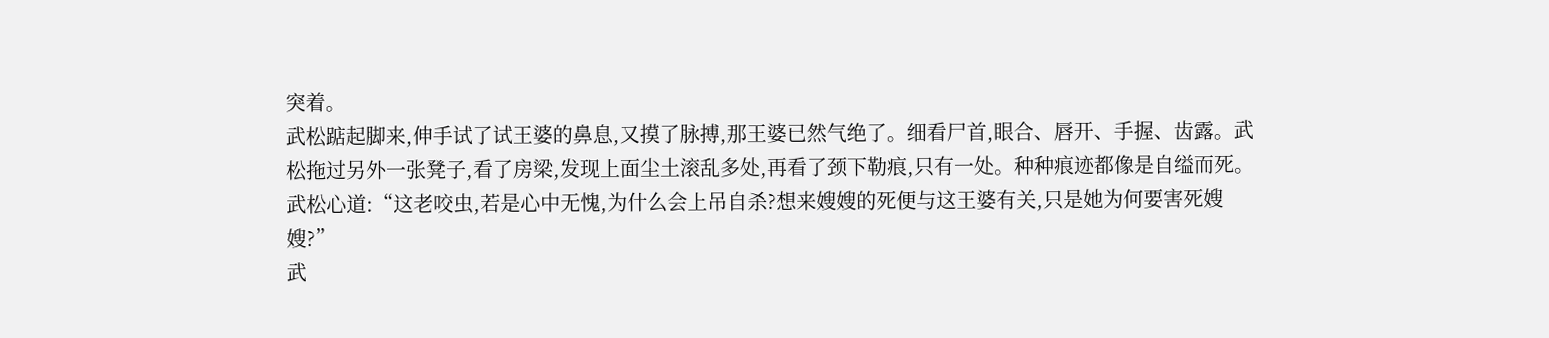突着。
武松踮起脚来,伸手试了试王婆的鼻息,又摸了脉搏,那王婆已然气绝了。细看尸首,眼合、唇开、手握、齿露。武松拖过另外一张凳子,看了房梁,发现上面尘土滚乱多处,再看了颈下勒痕,只有一处。种种痕迹都像是自缢而死。
武松心道:“这老咬虫,若是心中无愧,为什么会上吊自杀?想来嫂嫂的死便与这王婆有关,只是她为何要害死嫂嫂?”
武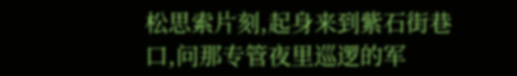松思索片刻,起身来到紫石街巷口,问那专管夜里巡逻的军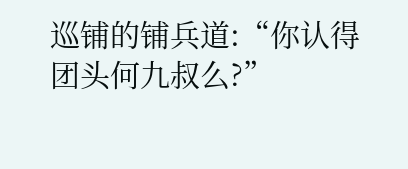巡铺的铺兵道:“你认得团头何九叔么?”